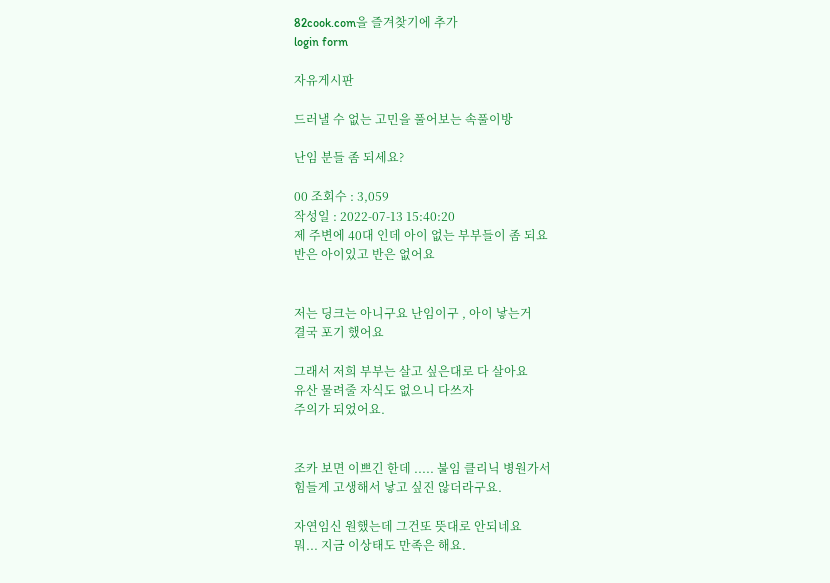82cook.com을 즐겨찾기에 추가
login form

자유게시판

드러낼 수 없는 고민을 풀어보는 속풀이방

난임 분들 좀 되세요?

00 조회수 : 3,059
작성일 : 2022-07-13 15:40:20
제 주변에 40대 인데 아이 없는 부부들이 좀 되요
반은 아이있고 반은 없어요


저는 딩크는 아니구요 난임이구 , 아이 낳는거
결국 포기 했어요

그래서 저희 부부는 살고 싶은대로 다 살아요
유산 물려줄 자식도 없으니 다쓰자
주의가 되었어요.


조카 보면 이쁘긴 한데 ..... 불임 클리닉 병원가서
힘들게 고생해서 낳고 싶진 않더라구요.

자연임신 원했는데 그건또 뜻대로 안되네요
뭐... 지금 이상태도 만족은 해요.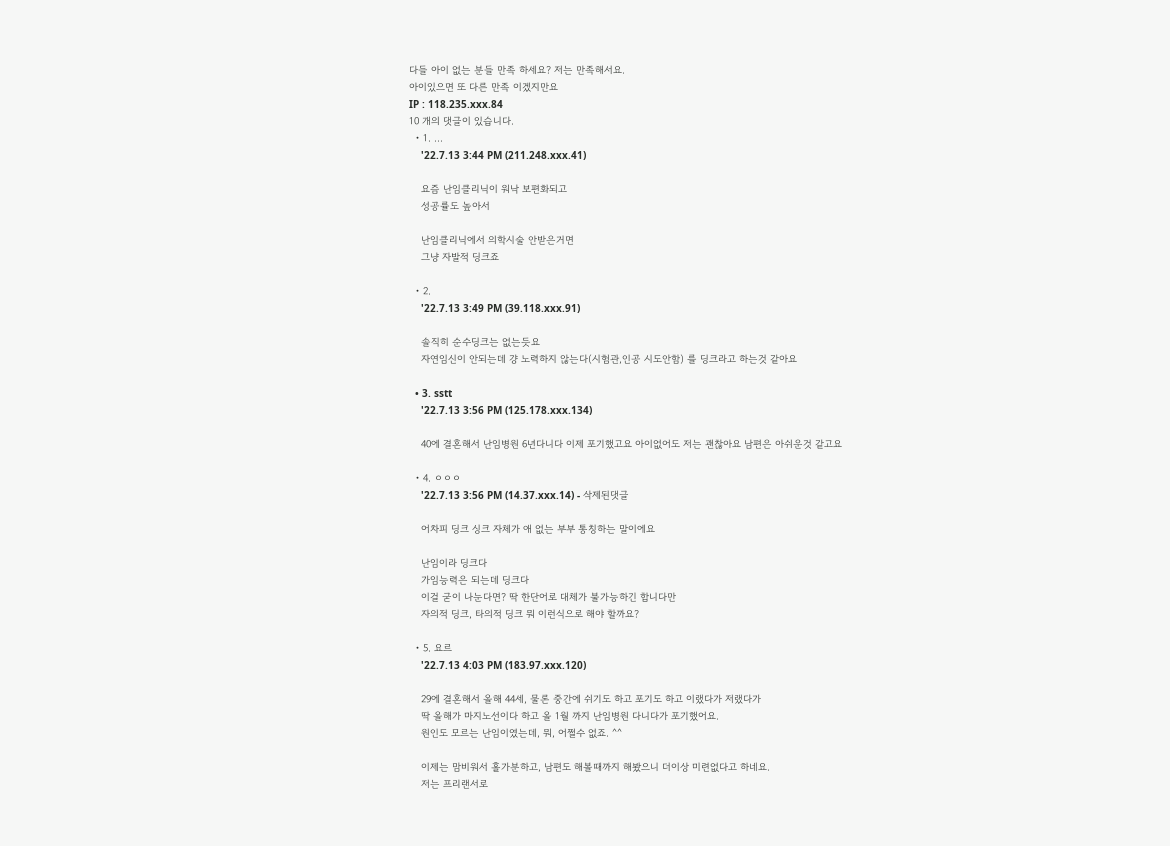다들 아이 없는 분들 만족 하세요? 저는 만족해서요.
아이있으면 또 다른 만족 이겠지만요
IP : 118.235.xxx.84
10 개의 댓글이 있습니다.
  • 1. ...
    '22.7.13 3:44 PM (211.248.xxx.41)

    요즘 난임클리닉이 워낙 보편화되고
    성공률도 높아서

    난임클리닉에서 의학시술 안받은거면
    그냥 자발적 딩크죠

  • 2.
    '22.7.13 3:49 PM (39.118.xxx.91)

    솔직히 순수딩크는 없는듯요
    자연임신이 안되는데 걍 노력하지 않는다(시험관,인공 시도안함) 를 딩크라고 하는것 같아요

  • 3. sstt
    '22.7.13 3:56 PM (125.178.xxx.134)

    40에 결혼해서 난임병원 6년다니다 이제 포기했고요 아이없어도 저는 괜찮아요 남편은 아쉬운것 같고요

  • 4. ㅇㅇㅇ
    '22.7.13 3:56 PM (14.37.xxx.14) - 삭제된댓글

    어차피 딩크 싱크 자체가 애 없는 부부 통칭하는 말이에요

    난임이라 딩크다
    가임능력은 되는데 딩크다
    이걸 굳이 나눈다면? 딱 한단어로 대체가 불가능하긴 합니다만
    자의적 딩크, 타의적 딩크 뭐 이런식으로 해야 할까요?

  • 5. 요르
    '22.7.13 4:03 PM (183.97.xxx.120)

    29에 결혼해서 올해 44세, 물론 중간에 쉬기도 하고 포기도 하고 이랬다가 저랬다가
    딱 올해가 마지노선이다 하고 올 1월 까지 난임병원 다니다가 포기했어요.
    원인도 모르는 난임이였는데, 뭐, 어쩔수 없죠. ^^

    이제는 맘비워서 홀가분하고, 남편도 해볼때까지 해봤으니 더이상 미련없다고 하네요.
    저는 프리랜서로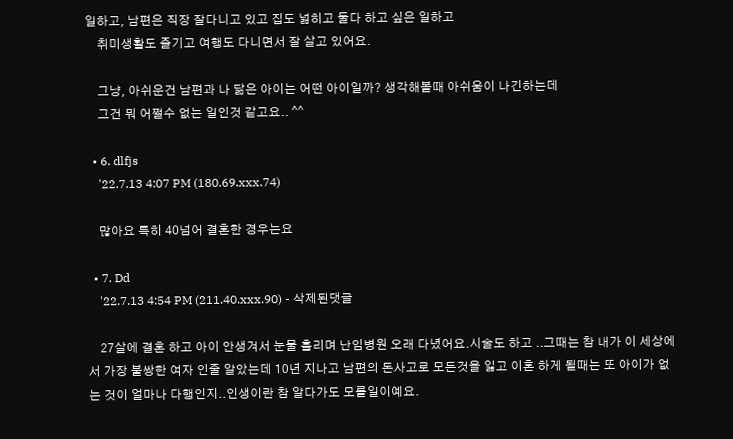일하고, 남편은 직장 잘다니고 있고 집도 넓히고 둘다 하고 싶은 일하고
    취미생활도 즐기고 여행도 다니면서 잘 살고 있어요.

    그냥, 아쉬운건 남편과 나 닮은 아이는 어떤 아이일까? 생각해볼때 아쉬움이 나긴하는데
    그건 뭐 어쩔수 없는 일인것 같고요.. ^^

  • 6. dlfjs
    '22.7.13 4:07 PM (180.69.xxx.74)

    많아요 특히 40넘어 결혼한 경우는요

  • 7. Dd
    '22.7.13 4:54 PM (211.40.xxx.90) - 삭제된댓글

    27살에 결혼 하고 아이 안생겨서 눈물 흘리며 난임병원 오래 다녔어요.시술도 하고 ..그때는 참 내가 이 세상에서 가장 불쌍한 여자 인줄 알았는데 10년 지나고 남편의 돈사고로 모든것을 잃고 이혼 하게 될때는 또 아이가 없는 것이 얼마나 다행인지..인생이란 참 알다가도 모를일이예요.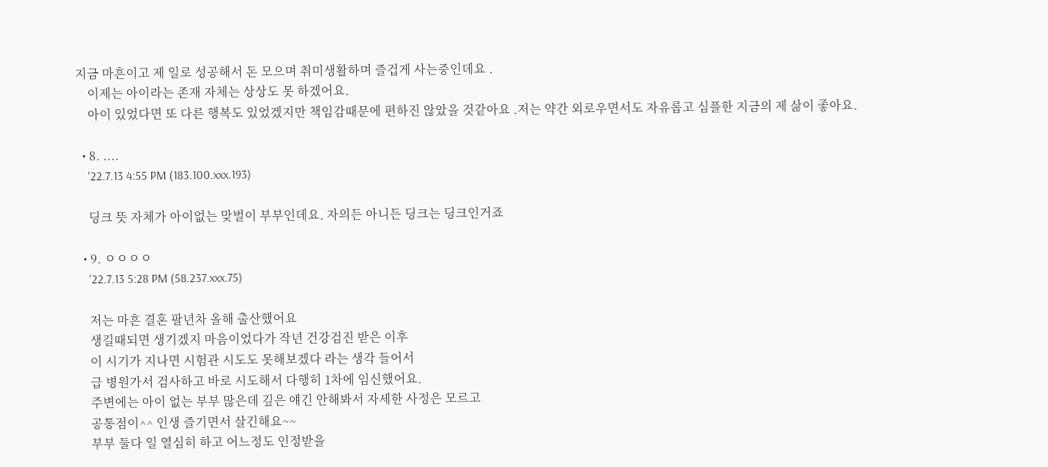지금 마흔이고 제 일로 성공해서 돈 모으며 취미생활하며 즐겁게 사는중인데요 .
    이제는 아이라는 존재 자체는 상상도 못 하겠어요.
    아이 있었다면 또 다른 행복도 있었겠지만 책임감때문에 편하진 않았을 것같아요 .저는 약간 외로우면서도 자유롭고 심플한 지금의 제 삶이 좋아요.

  • 8. ....
    '22.7.13 4:55 PM (183.100.xxx.193)

    딩크 뜻 자체가 아이없는 맞벌이 부부인데요. 자의든 아니든 딩크는 딩크인거죠

  • 9. ㅇㅇㅇㅇ
    '22.7.13 5:28 PM (58.237.xxx.75)

    저는 마흔 결혼 팔년차 올해 출산했어요
    생길때되면 생기겠지 마음이었다가 작년 건강검진 받은 이후
    이 시기가 지나면 시험관 시도도 못해보겠다 라는 생각 들어서
    급 병원가서 검사하고 바로 시도해서 다행히 1차에 임신했어요.
    주변에는 아이 없는 부부 많은데 깊은 얘긴 안해봐서 자세한 사정은 모르고
    공통점이^^ 인생 즐기면서 살긴해요~~
    부부 둘다 일 열심히 하고 어느정도 인정받을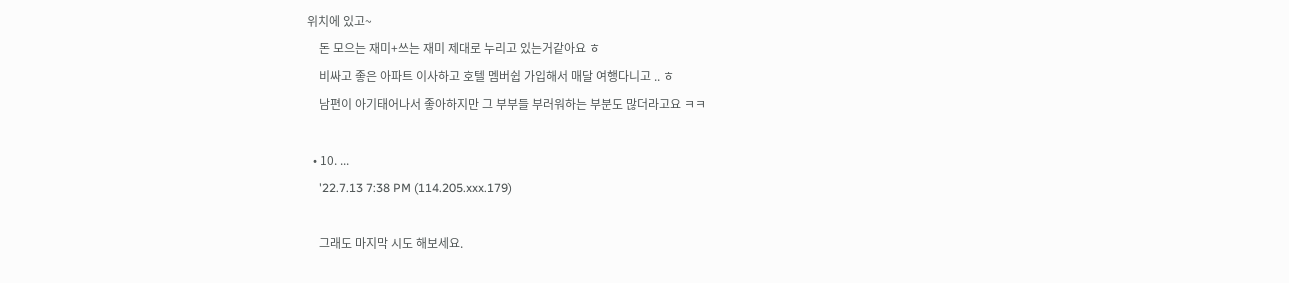위치에 있고~
    돈 모으는 재미+쓰는 재미 제대로 누리고 있는거같아요 ㅎ
    비싸고 좋은 아파트 이사하고 호텔 멤버쉽 가입해서 매달 여행다니고 .. ㅎ
    남편이 아기태어나서 좋아하지만 그 부부들 부러워하는 부분도 많더라고요 ㅋㅋ

  • 10. ...
    '22.7.13 7:38 PM (114.205.xxx.179)

    그래도 마지막 시도 해보세요.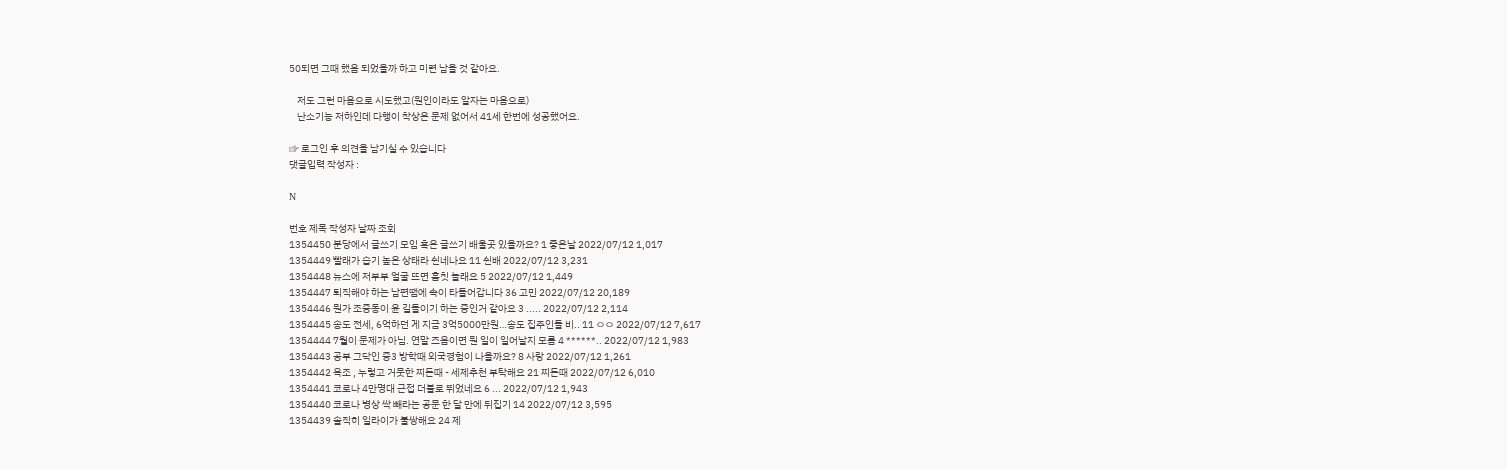50되면 그때 했음 되었을까 하고 미련 남을 것 같아요.

    저도 그런 마음으로 시도했고(원인이라도 알자는 마음으로)
    난소기능 저하인데 다행이 착상은 문제 없어서 41세 한번에 성공했어요.

☞ 로그인 후 의견을 남기실 수 있습니다
댓글입력 작성자 :

N

번호 제목 작성자 날짜 조회
1354450 분당에서 글쓰기 모임 혹은 글쓰기 배울곳 있을까요? 1 좋은날 2022/07/12 1,017
1354449 빨래가 습기 높은 상태라 쉰네나요 11 쉰배 2022/07/12 3,231
1354448 뉴스에 저부부 얼굴 뜨면 흠칫 놀래요 5 2022/07/12 1,449
1354447 퇴직해야 하는 남편땜에 속이 타들어갑니다 36 고민 2022/07/12 20,189
1354446 뭔가 조중동이 윤 길들이기 하는 중인거 같아요 3 ..... 2022/07/12 2,114
1354445 송도 전세, 6억하던 게 지금 3억5000만원…송도 집주인들 비.. 11 ㅇㅇ 2022/07/12 7,617
1354444 7월이 문제가 아님. 연말 즈음이면 뭔 일이 일어날지 모름 4 ******.. 2022/07/12 1,983
1354443 공부 그닥인 중3 방학때 외국경험이 나을까요? 8 사랑 2022/07/12 1,261
1354442 욕조 , 누렇고 거뭇한 찌든때 - 세제추천 부탁해요 21 찌든때 2022/07/12 6,010
1354441 코로나 4만명대 근접 더블로 뛰었네요 6 ... 2022/07/12 1,943
1354440 코로나 병상 싹 빼라는 공문 한 달 만에 뒤집기 14 2022/07/12 3,595
1354439 솔직히 일라이가 불쌍해요 24 제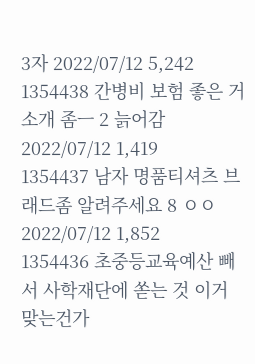3자 2022/07/12 5,242
1354438 간병비 보험 좋은 거 소개 좀ㅡ 2 늙어감 2022/07/12 1,419
1354437 남자 명품티셔츠 브래드좀 알려주세요 8 ㅇㅇ 2022/07/12 1,852
1354436 초중등교육예산 빼서 사학재단에 쏟는 것 이거 맞는건가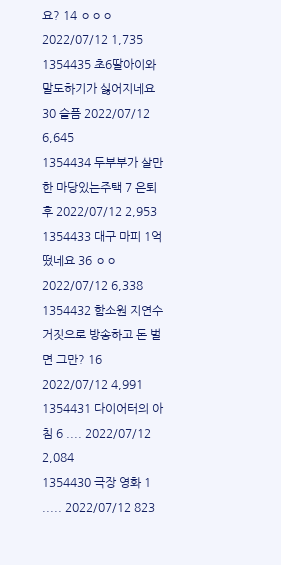요? 14 ㅇㅇㅇ 2022/07/12 1,735
1354435 초6딸아이와 말도하기가 싫어지네요 30 슬픔 2022/07/12 6,645
1354434 두부부가 살만한 마당있는주택 7 은퇴후 2022/07/12 2,953
1354433 대구 마피 1억 떴네요 36 ㅇㅇ 2022/07/12 6,338
1354432 함소원 지연수 거짓으로 방송하고 돈 벌면 그만? 16 2022/07/12 4,991
1354431 다이어터의 아침 6 .... 2022/07/12 2,084
1354430 극장 영화 1 ..... 2022/07/12 823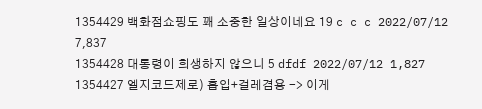1354429 백화점쇼핑도 꽤 소중한 일상이네요 19 c c c 2022/07/12 7,837
1354428 대통령이 희생하지 않으니 5 dfdf 2022/07/12 1,827
1354427 엘지코드제로) 흡입+걸레겸용 -> 이게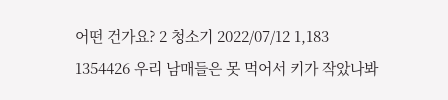어떤 건가요? 2 청소기 2022/07/12 1,183
1354426 우리 남매들은 못 먹어서 키가 작았나봐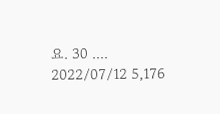요. 30 .... 2022/07/12 5,176